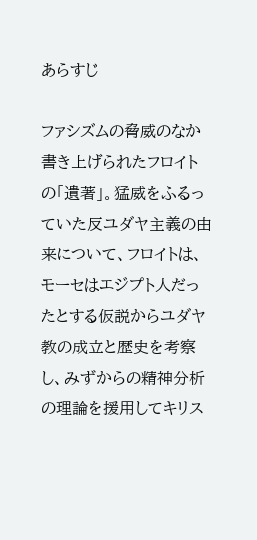あらすじ

ファシズムの脅威のなか書き上げられたフロイトの「遺著」。猛威をふるっていた反ユダヤ主義の由来について、フロイトは、モーセはエジプト人だったとする仮説からユダヤ教の成立と歴史を考察し、みずからの精神分析の理論を援用してキリス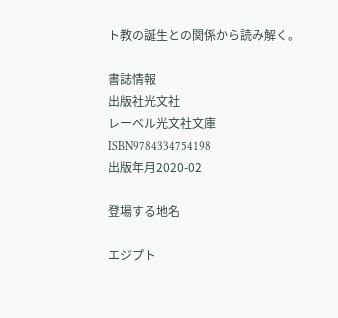ト教の誕生との関係から読み解く。

書誌情報
出版社光文社
レーベル光文社文庫
ISBN9784334754198
出版年月2020-02

登場する地名

エジプト